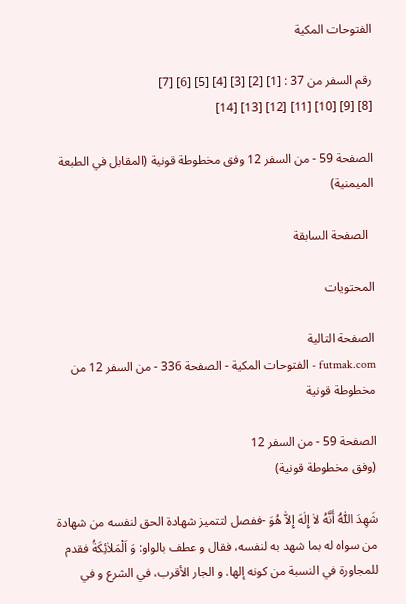الفتوحات المكية

رقم السفر من 37 : [1] [2] [3] [4] [5] [6] [7]
[8] [9] [10] [11] [12] [13] [14]

الصفحة 59 - من السفر 12 وفق مخطوطة قونية (المقابل في الطبعة الميمنية)

  الصفحة السابقة

المحتويات

الصفحة التالية
futmak.com - الفتوحات المكية - الصفحة 336 - من السفر 12 من مخطوطة قونية

الصفحة 59 - من السفر 12
(وفق مخطوطة قونية)

شَهِدَ اَللّٰهُ أَنَّهُ لاٰ إِلٰهَ إِلاّٰ هُوَ -ففصل لتتميز شهادة الحق لنفسه من شهادة من سواه له بما شهد به لنفسه، فقال و عطف بالواو: وَ اَلْمَلاٰئِكَةُ فقدم للمجاورة في النسبة من كونه إلها. و الجار الأقرب، في الشرع و في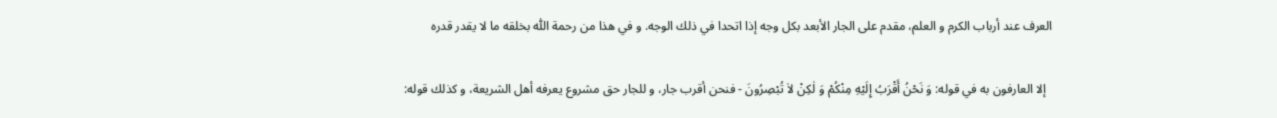العرف عند أرباب الكرم و العلم، مقدم على الجار الأبعد بكل وجه إذا اتحدا في ذلك الوجه. و في هذا من رحمة اللّٰه بخلقه ما لا يقدر قدره

  إلا العارفون به في قوله: وَ نَحْنُ أَقْرَبُ إِلَيْهِ مِنْكُمْ وَ لٰكِنْ لاٰ تُبْصِرُونَ - فنحن أقرب جار، و للجار حق مشروع يعرفه أهل الشريعة، و كذلك قوله: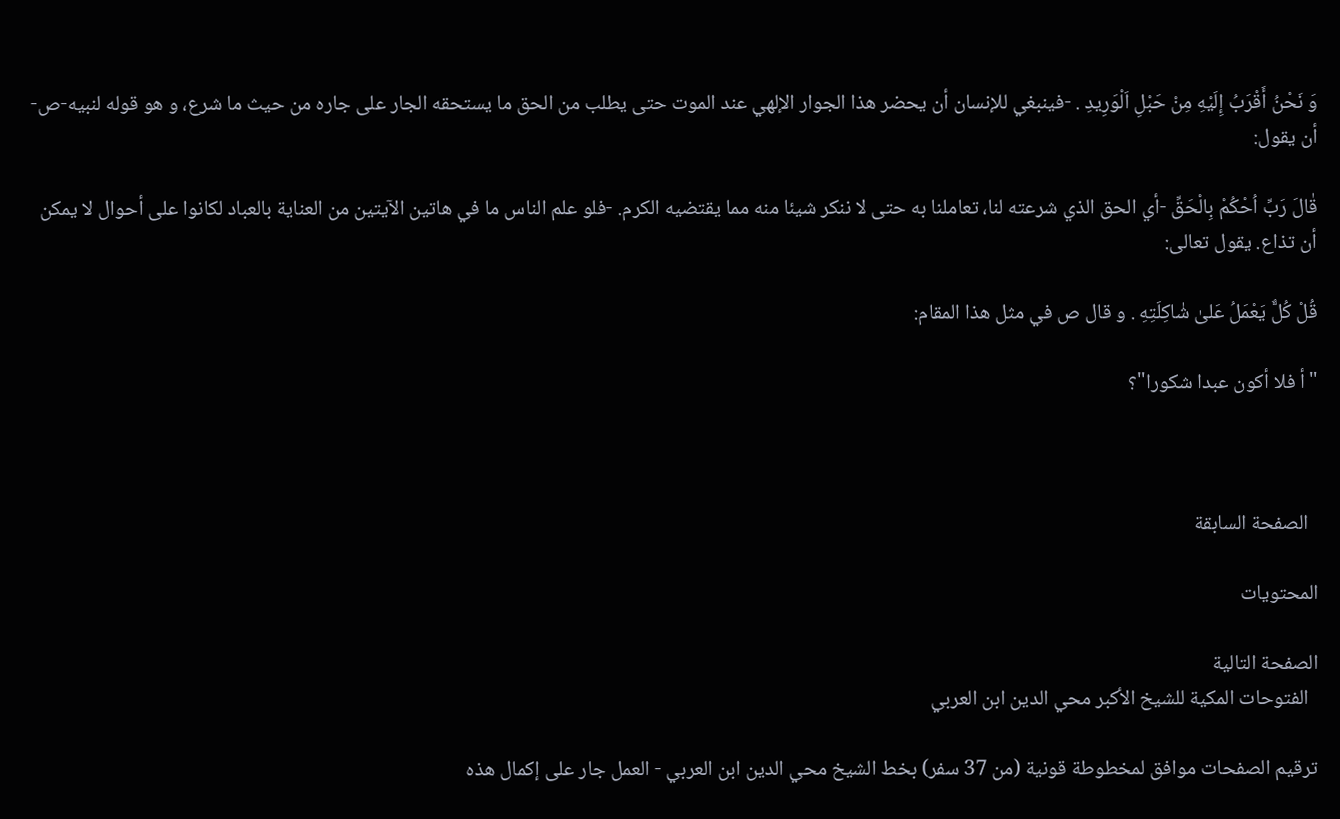وَ نَحْنُ أَقْرَبُ إِلَيْهِ مِنْ حَبْلِ اَلْوَرِيدِ . -فينبغي للإنسان أن يحضر هذا الجوار الإلهي عند الموت حتى يطلب من الحق ما يستحقه الجار على جاره من حيث ما شرع، و هو قوله لنبيه-ص-أن يقول:

قٰالَ رَبِّ اُحْكُمْ بِالْحَقِّ -أي الحق الذي شرعته لنا، تعاملنا به حتى لا ننكر شيئا منه مما يقتضيه الكرم. -فلو علم الناس ما في هاتين الآيتين من العناية بالعباد لكانوا على أحوال لا يمكن أن تذاع. يقول تعالى:

قُلْ كُلٌّ يَعْمَلُ عَلىٰ شٰاكِلَتِهِ . و قال ص في مثل هذا المقام:

"أ فلا أكون عبدا شكورا"؟



  الصفحة السابقة

المحتويات

الصفحة التالية
  الفتوحات المكية للشيخ الأكبر محي الدين ابن العربي

ترقيم الصفحات موافق لمخطوطة قونية (من 37 سفر) بخط الشيخ محي الدين ابن العربي - العمل جار على إكمال هذه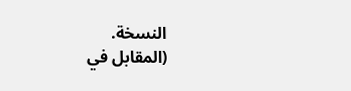النسخة.
(المقابل في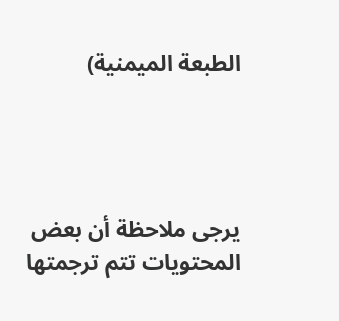الطبعة الميمنية)




يرجى ملاحظة أن بعض المحتويات تتم ترجمتها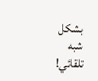بشكل شبه تلقائي!